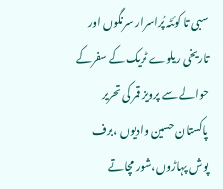سبی تا کوئٹہ پُراسرار سرنگوں اور تاریخی ریلوے ٹریک کے سفرکے حوالے سے پرویز قمر کی تحریر
پاکستان حسین وادیوں ،برف پوش پہاڑوں،شور مچاتے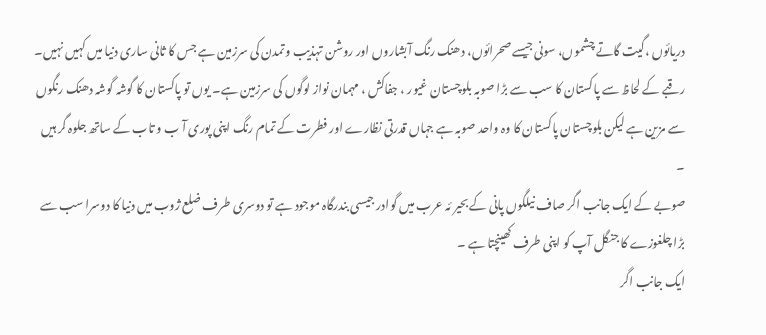دریائوں ،گیت گاتے چشموں، سونی جیسے صحرائوں، دھنک رنگ آبشاروں اور روشن تہذیب وتمدن کی سرزمین ہے جس کا ثانی ساری دنیا میں کہیں نہیں۔
رقبے کے لحاظ سے پاکستان کا سب سے بڑا صوبہ بلوچستان غیور ، جفاکش ، مہمان نواز لوگوں کی سرزمین ہے۔ یوں تو پاکستان کا گوشہ گوشہ دھنک رنگوں سے مزین ہے لیکن بلوچستان پاکستان کا وہ واحد صوبہ ہے جہاں قدرتی نظارے اور فطرت کے تمام رنگ اپنی پوری آ ب و تاب کے ساتھ جلوہ گر ہیں ۔
صوبے کے ایک جانب اگر صاف نیلگوں پانی کے بحیر ئہ عرب میں گوادر جیسی بندرگاہ موجود ہے تو دوسری طرف ضلع ژوب میں دنیا کا دوسرا سب سے بڑا چلغوزے کا جنگل آپ کو اپنی طرف کھینچتا ہے ۔
ایک جانب اگر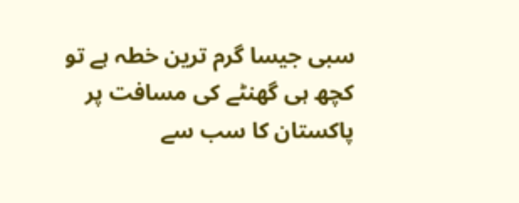سبی جیسا گرم ترین خطہ ہے تو کچھ ہی گھنٹے کی مسافت پر پاکستان کا سب سے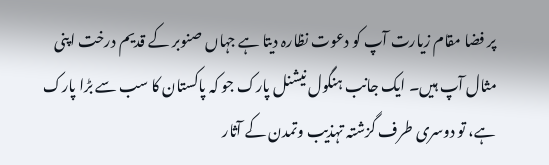پر فضا مقام زیارت آپ کو دعوت نظارہ دیتا ہے جہاں صنوبر کے قدیم درخت اپنی مثال آپ ہیں۔ ایک جانب ہنگول نیشنل پارک جو کہ پاکستان کا سب سے بڑا پارک ہے، تو دوسری طرف گزشتہ تہذیب وتمدن کے آثار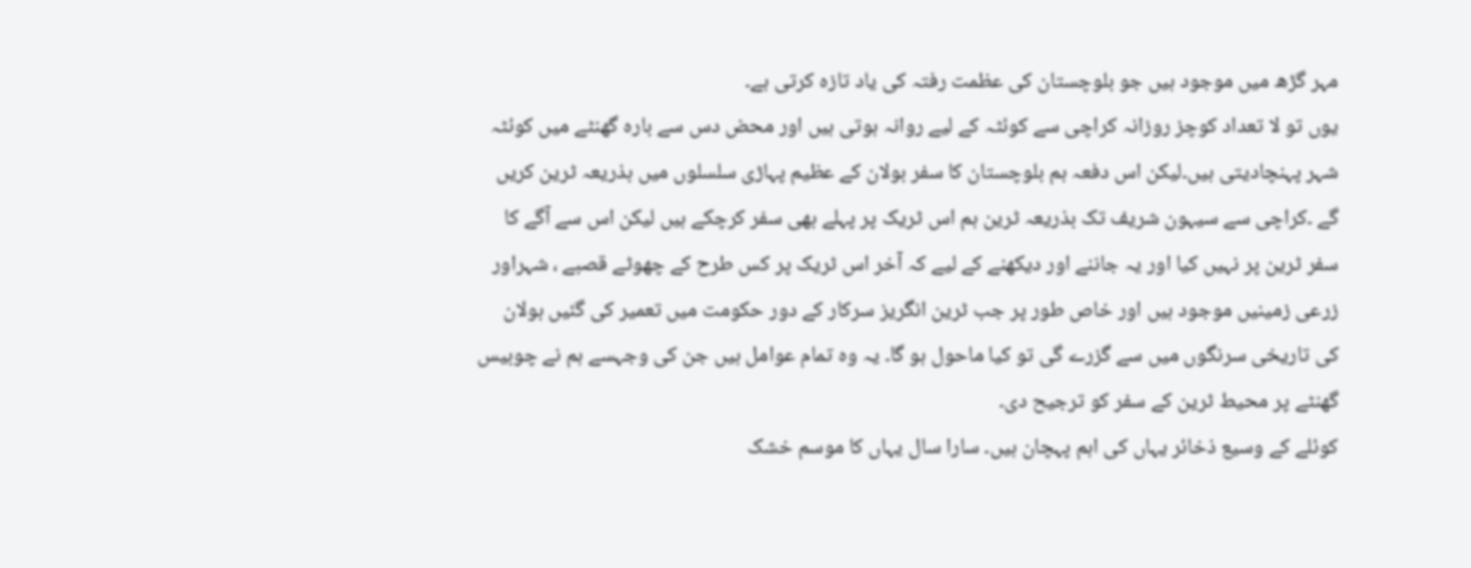مہر گڑھ میں موجود ہیں جو بلوچستان کی عظمت رفتہ کی یاد تازہ کرتی ہے۔
یوں تو لا تعداد کوچز روزانہ کراچی سے کوئٹہ کے لیے روانہ ہوتی ہیں اور محض دس سے بارہ گھنٹے میں کوئٹہ شہر پہنچادیتی ہیں۔لیکن اس دفعہ ہم بلوچستان کا سفر بولان کے عظیم پہاڑی سلسلوں میں بذریعہ ٹرین کریں گے ۔کراچی سے سیہون شریف تک بذریعہ ٹرین ہم اس ٹریک پر پہلے بھی سفر کرچکے ہیں لیکن اس سے آگے کا سفر ٹرین پر نہیں کیا اور یہ جاننے اور دیکھنے کے لیے کہ آخر اس ٹریک پر کس طرح کے چھوٹے قصبے ، شہراور زرعی زمینیں موجود ہیں اور خاص طور پر جب ٹرین انگریز سرکار کے دور حکومت میں تعمیر کی گئیں بولان کی تاریخی سرنگوں میں سے گزرے گی تو کیا ماحول ہو گا۔ یہ وہ تمام عوامل ہیں جن کی وجہسے ہم نے چوبیس گھنٹے پر محیط ٹرین کے سفر کو ترجیح دی۔
کوئلے کے وسیع ذخائر یہاں کی اہم پہچان ہیں۔ سارا سال یہاں کا موسم خشک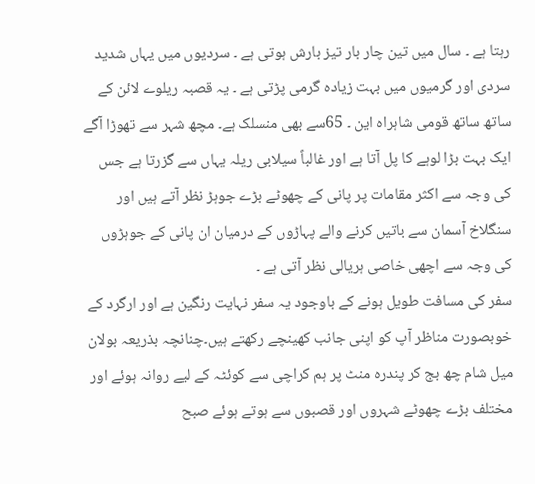رہتا ہے ۔ سال میں تین چار بار تیز بارش ہوتی ہے ۔ سردیوں میں یہاں شدید سردی اور گرمیوں میں بہت زیادہ گرمی پڑتی ہے ۔ یہ قصبہ ریلوے لائن کے ساتھ ساتھ قومی شاہراہ این ۔ 65سے بھی منسلک ہے۔ مچھ شہر سے تھوڑا آگے ایک بہت بڑا لوہے کا پل آتا ہے اور غالباً سیلابی ریلہ یہاں سے گزرتا ہے جس کی وجہ سے اکثر مقامات پر پانی کے چھوٹے بڑے جوہڑ نظر آتے ہیں اور سنگلاخ آسمان سے باتیں کرنے والے پہاڑوں کے درمیان ان پانی کے جوہڑوں کی وجہ سے اچھی خاصی ہریالی نظر آتی ہے ۔
سفر کی مسافت طویل ہونے کے باوجود یہ سفر نہایت رنگین ہے اور ارگرد کے خوبصورت مناظر آپ کو اپنی جانب کھینچے رکھتے ہیں۔چنانچہ بذریعہ بولان میل شام چھ بج کر پندرہ منٹ پر ہم کراچی سے کوئٹہ کے لیے روانہ ہوئے اور مختلف بڑے چھوٹے شہروں اور قصبوں سے ہوتے ہوئے صبح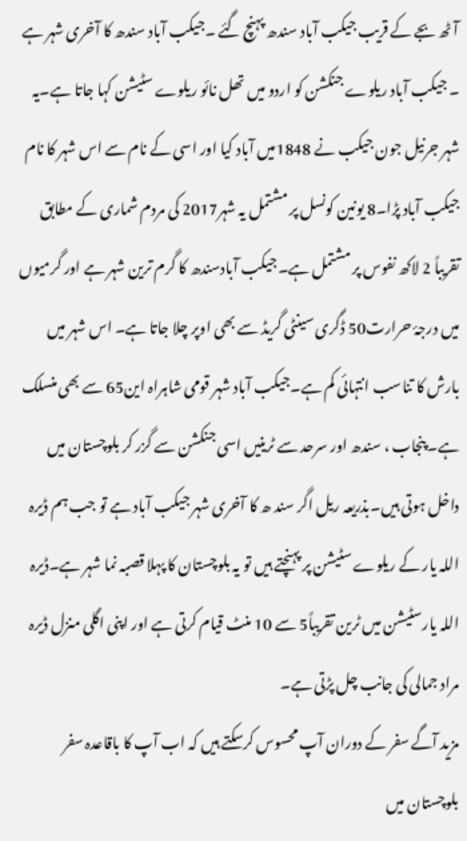آٹھ بجے کے قریب جیکب آباد سندھ پہنچ گئے ۔جیکب آباد سندھ کا آخری شہر ہے ۔ جیکب آباد ریلوے جنکشن کو اردو میں تھل نائو ریلوے سٹیشن کہا جاتا ہے۔یہ شہر جرنیل جون جیکب نے 1848میں آباد کیا اور اسی کے نام سے اس شہر کا نام جیکب آباد پڑا۔8 یونین کونسل پر مشتمل یہ شہر2017 کی مردم شماری کے مطابق تقریباً 2 لاکھ نفوس پر مشتمل ہے۔جیکب آبادسندھ کا گرم ترین شہر ہے اور گرمیوں میں درجۂ حرارت50 ڈگری سینٹی گریڈ سے بھی اوپر چلا جاتا ہے۔ اس شہر میں بارش کا تناسب انتہائی کم ہے۔جیکب آباد شہر قومی شاہراہ این65 سے بھی منسلک ہے۔ پنجاب ، سندھ اور سرحد سے ٹرینیں اسی جنکشن سے گزر کر بلوچستان میں داخل ہوتی ہیں۔بذریعہ ریل اگر سند ھ کا آخری شہر جیکب آباد ہے تو جب ہم ڈیرہ اللہ یار کے ریلوے سٹیشن پر پہنچتے ہیں تو یہ بلوچستان کا پہلا قصبہ نما شہر ہے۔ڈیرہ اللہ یارسٹیشن میں ٹرین تقریباً5 سے 10 منٹ قیام کرتی ہے اور اپنی اگلی منزل ڈیرہ مراد جمالی کی جانب چل پڑتی ہے۔
مزید آگے سفر کے دوران آپ محسوس کرسکتے ہیں کہ اب آپ کا باقاعدہ سفر بلوچستان میں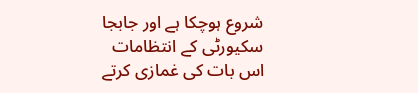شروع ہوچکا ہے اور جابجا سکیورٹی کے انتظامات اس بات کی غمازی کرتے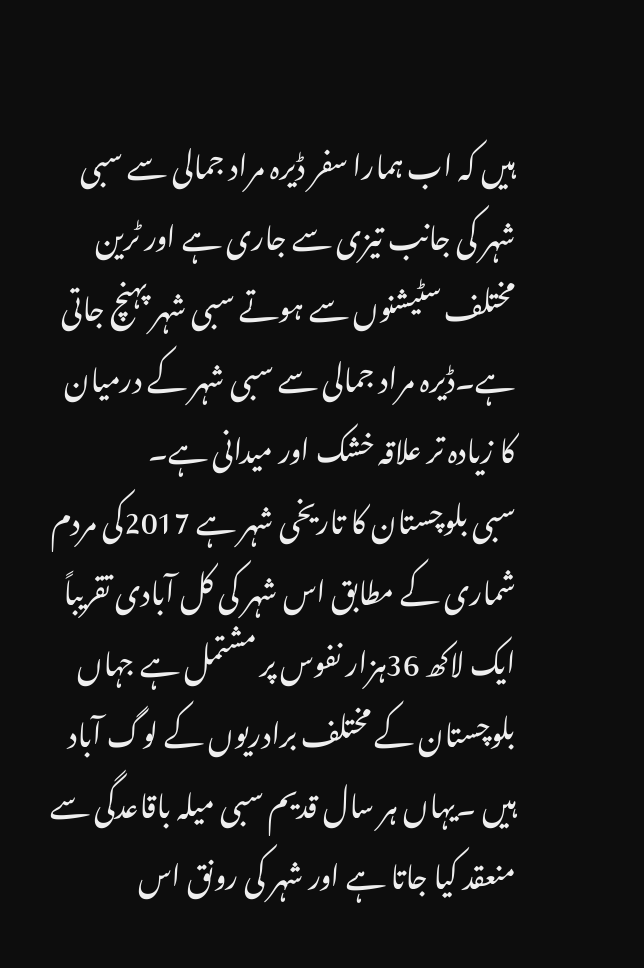ہیں کہ اب ہمارا سفر ڈیرہ مراد جمالی سے سبی شہر کی جانب تیزی سے جاری ہے اور ٹرین مختلف سٹیشنوں سے ہوتے سبی شہر پہنچ جاتی ہے۔ڈیرہ مراد جمالی سے سبی شہر کے درمیان کا زیادہ تر علاقہ خشک اور میدانی ہے۔
سبی بلوچستان کا تاریخی شہر ہے 2017کی مردم شماری کے مطابق اس شہر کی کل آبادی تقریباً ایک لاکھ 36ہزار نفوس پر مشتمل ہے جہاں بلوچستان کے مختلف برادریوں کے لوگ آباد ہیں ۔یہاں ہر سال قدیم سبی میلہ باقاعدگی سے منعقد کیا جاتا ہے اور شہر کی رونق اس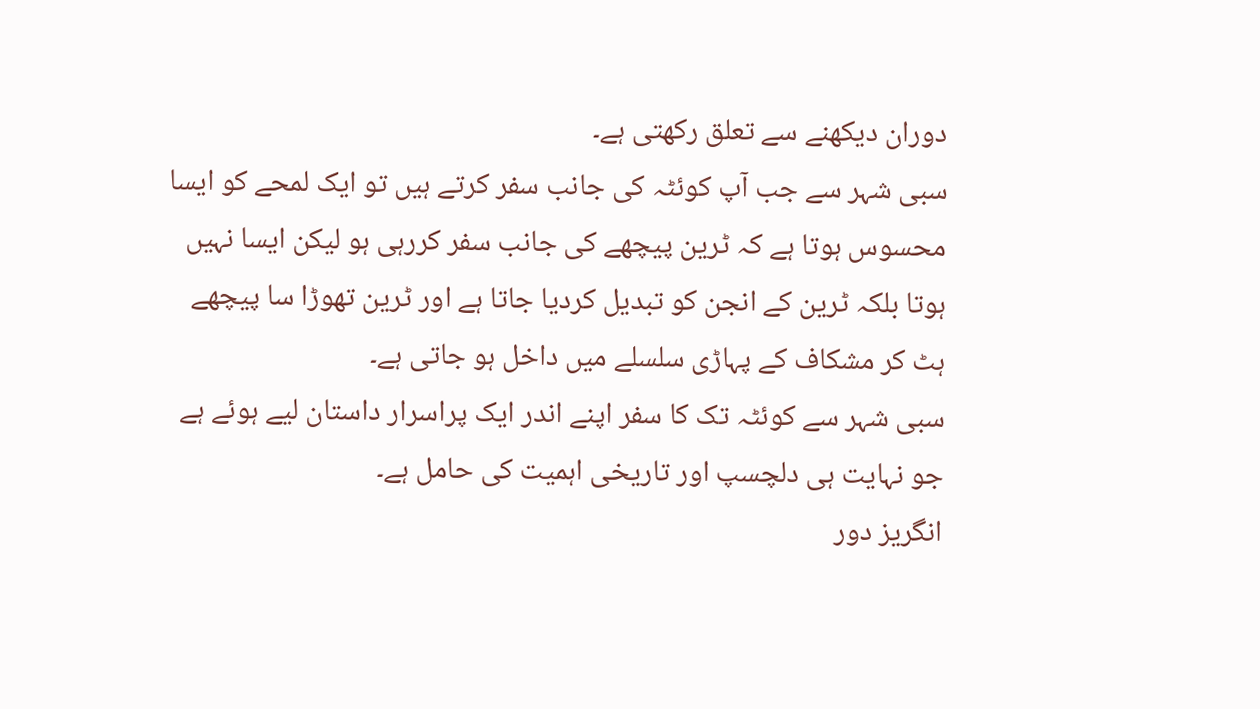دوران دیکھنے سے تعلق رکھتی ہے۔
سبی شہر سے جب آپ کوئٹہ کی جانب سفر کرتے ہیں تو ایک لمحے کو ایسا محسوس ہوتا ہے کہ ٹرین پیچھے کی جانب سفر کررہی ہو لیکن ایسا نہیں ہوتا بلکہ ٹرین کے انجن کو تبدیل کردیا جاتا ہے اور ٹرین تھوڑا سا پیچھے ہٹ کر مشکاف کے پہاڑی سلسلے میں داخل ہو جاتی ہے۔
سبی شہر سے کوئٹہ تک کا سفر اپنے اندر ایک پراسرار داستان لیے ہوئے ہے جو نہایت ہی دلچسپ اور تاریخی اہمیت کی حامل ہے۔
انگریز دور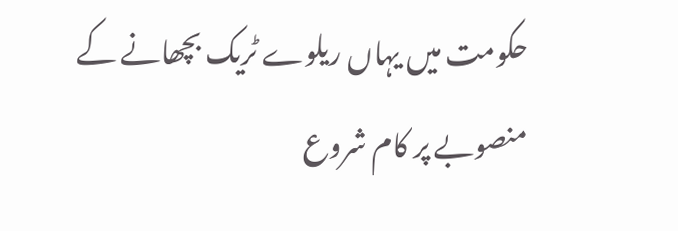حکومت میں یہاں ریلوے ٹریک بچھانے کے منصوبے پر کام شروع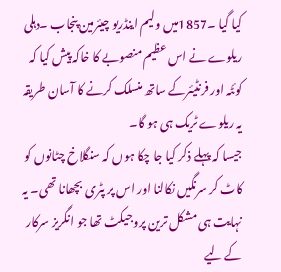کیا گیا ۔1857میں ولیم اینڈریو چیئرمین پنجاب ۔دہلی ریلوے نے اس عظیم منصوبے کا خاکہ پیش کیا کہ کوئٹہ اور فرنٹیئرکے ساتھ منسلک کرنے کا آسان طریقہ یہ ریلوے ٹریک ہی ہو گا۔
جیسا کہ پہلے ذکر کیا جا چکا ہوں کہ سنگلاخ چٹانوں کو کاٹ کر سرنگیں نکالنا اور اس پر پٹری بچھانا تھی۔ یہ نہایت ہی مشکل ترین پروجیکٹ تھا جو انگریز سرکار کے لیے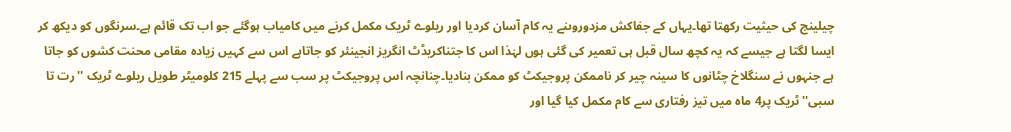چیلینج کی حیثیت رکھتا تھا۔یہاں کے جفاکش مزدوروںنے یہ کام آسان کردیا اور ریلوے ٹریک مکمل کرنے میں کامیاب ہوگئے جو اب تک قائم ہے۔سرنگوں کو دیکھ کر ایسا لگتا ہے جیسے کہ یہ کچھ سال قبل ہی تعمیر کی گئی ہوں لہٰذا اس کا جتناکریڈٹ انگریز انجینئر کو جاتاہے اس سے کہیں زیادہ مقامی محنت کشوں کو جاتا ہے جنہوں نے سنگلاخ چٹانوں کا سینہ چیر کر ناممکن پروجیکٹ کو ممکن بنادیا۔چنانچہ اس پروجیکٹ پر سب سے پہلے 215 کلومیٹر طویل ریلوے ٹریک ''رت تا سبی'' ٹریک پر4 ماہ میں تیز رفتاری سے کام مکمل کیا گیا اور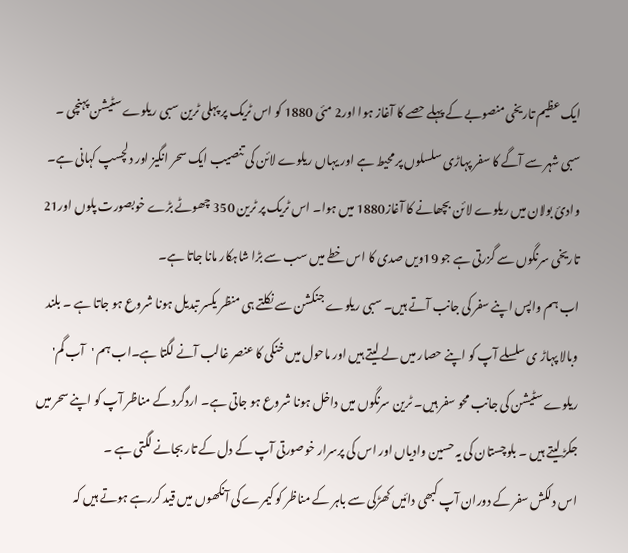ایک عظیم تاریخی منصوبے کے پہلے حصے کا آغاز ہوا اور2 مئی 1880 کو اس ٹریک پر پہلی ٹرین سبی ریلوے سٹیشن پہنچی ۔
سبی شہر سے آگے کا سفر پہاڑی سلسلوں پر محیط ہے اور یہاں ریلوے لائن کی تنصیب ایک سحر انگیز اور دلچسپ کہانی ہے۔
وادیٔ بولان میں ریلوے لائن بچھانے کا آغاز1880 میں ہوا۔ اس ٹریک پر ٹرین 350 چھوٹے بڑے خوبصورت پلوں اور21 تاریخی سرنگوں سے گزرتی ہے جو 19ویں صدی کا اس خطے میں سب سے بڑا شاہکار مانا جاتا ہے۔
اب ہم واپس اپنے سفر کی جانب آتے ہیں۔ سبی ریلوے جنکشن سے نکلتے ہی منظر یکسر تبدیل ہونا شروع ہو جاتا ہے ۔ بلند وبالا پہاڑ ی سلسلے آپ کو اپنے حصار میں لے لیتے ہیں اور ماحول میں خنکی کا عنصر غالب آنے لگتا ہے۔اب ہم 'آب گم' ریلوے سٹیشن کی جانب محو سفر ہیں۔ ٹرین سرنگوں میں داخل ہونا شروع ہو جاتی ہے۔ اردگرد کے مناظر آپ کو اپنے سحر میں جکڑ لیتے ہیں ۔ بلوچستان کی یہ حسین وادیاں اور اس کی پرسرار خوصورتی آپ کے دل کے تار بجانے لگتی ہے ۔
اس دلکش سفر کے دوران آپ کبھی دائیں کھڑکی سے باہر کے مناظر کو کیمرے کی آنکھوں میں قید کررہے ہوتے ہیں کہ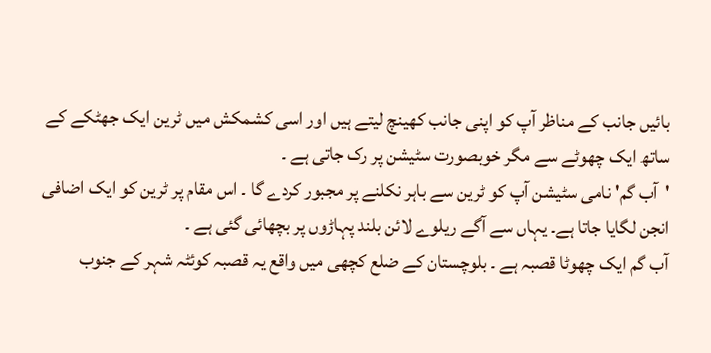بائیں جانب کے مناظر آپ کو اپنی جانب کھینچ لیتے ہیں اور اسی کشمکش میں ٹرین ایک جھٹکے کے ساتھ ایک چھوٹے سے مگر خوبصورت سٹیشن پر رک جاتی ہے ۔
'آب گم' نامی سٹیشن آپ کو ٹرین سے باہر نکلنے پر مجبور کردے گا ۔ اس مقام پر ٹرین کو ایک اضافی انجن لگایا جاتا ہے۔ یہاں سے آگے ریلوے لائن بلند پہاڑوں پر بچھائی گئی ہے ۔
آب گم ایک چھوٹا قصبہ ہے ۔ بلوچستان کے ضلع کچھی میں واقع یہ قصبہ کوئٹہ شہر کے جنوب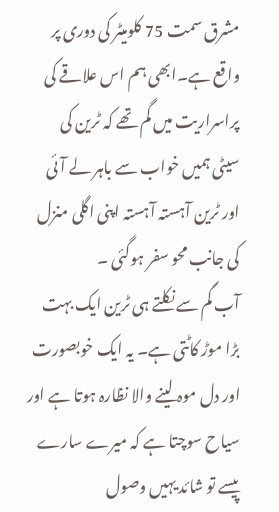مشرق سمت 75 کلومیٹر کی دوری پر واقع ہے۔ابھی ہم اس علاقے کی پراسراریت میں گم تھے کہ ٹرین کی سیٹی ہمیں خواب سے باہر لے آئی اور ٹرین آہستہ آہستہ اپنی اگلی منزل کی جانب محو سفر ہوگئی ۔
آب گم سے نکلتے ہی ٹرین ایک بہت بڑا موڑ کاٹتی ہے۔ یہ ایک خوبصورت اور دل موہ لینے والا نظارہ ہوتا ہے اور سیاح سوچتا ہے کہ میرے سارے پیسے تو شائد یہیں وصول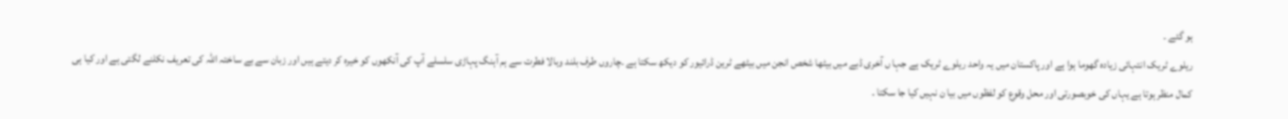ہو گئے ۔
ریلوے ٹریک انتہائی زیادہ گھوما ہوا ہے اور پاکستان میں یہ واحد ریلوے ٹریک ہے جہا ں آخری ڈبے میں بیٹھا شخص انجن میں بیٹھے ٹرین ڈرائیور کو دیکھ سکتا ہے ۔چاروں طرف بلند وبالا فطرت سے ہم آہنگ پہاڑی سلسلے آپ کی آنکھوں کو خیرہ کر دیتے ہیں اور زبان سے بے ساختہ اللہ کی تعریف نکلنے لگتی ہے اور کیا ہی کمال منظر ہوتا ہے یہاں کی خوبصورتی اور محل وقوع کو لفظوں میں بیا ن نہیں کیا جا سکتا ۔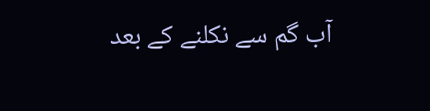آب گم سے نکلنے کے بعد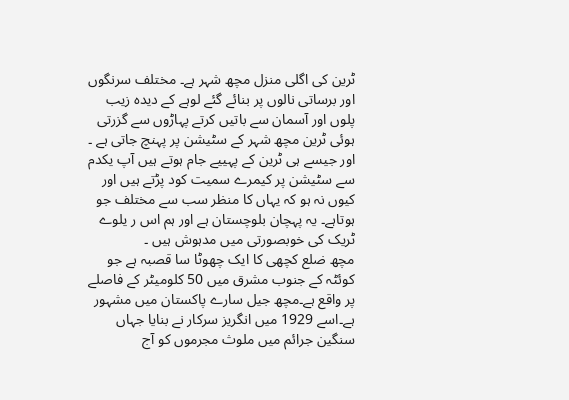ٹرین کی اگلی منزل مچھ شہر ہے۔ مختلف سرنگوں اور برساتی نالوں پر بنائے گئے لوہے کے دیدہ زیب پلوں اور آسمان سے باتیں کرتے پہاڑوں سے گزرتی ہوئی ٹرین مچھ شہر کے سٹیشن پر پہنچ جاتی ہے ۔ اور جیسے ہی ٹرین کے پہییے جام ہوتے ہیں آپ یکدم سے سٹیشن پر کیمرے سمیت کود پڑتے ہیں اور کیوں نہ ہو کہ یہاں کا منظر سب سے مختلف جو ہوتاہے۔ یہ پہچان بلوچستان ہے اور ہم اس ر یلوے ٹریک کی خوبصورتی میں مدہوش ہیں ۔
مچھ ضلع کچھی کا ایک چھوٹا سا قصبہ ہے جو کوئٹہ کے جنوب مشرق میں 50 کلومیٹر کے فاصلے پر واقع ہے۔مچھ جیل سارے پاکستان میں مشہور ہے۔اسے 1929 میں انگریز سرکار نے بنایا جہاں سنگین جرائم میں ملوث مجرموں کو آج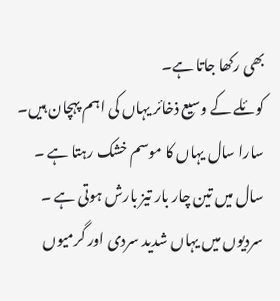بھی رکھا جاتا ہے۔
کوئلے کے وسیع ذخائر یہاں کی اہم پہچان ہیں۔ سارا سال یہاں کا موسم خشک رہتا ہے ۔ سال میں تین چار بار تیز بارش ہوتی ہے ۔ سردیوں میں یہاں شدید سردی اور گرمیوں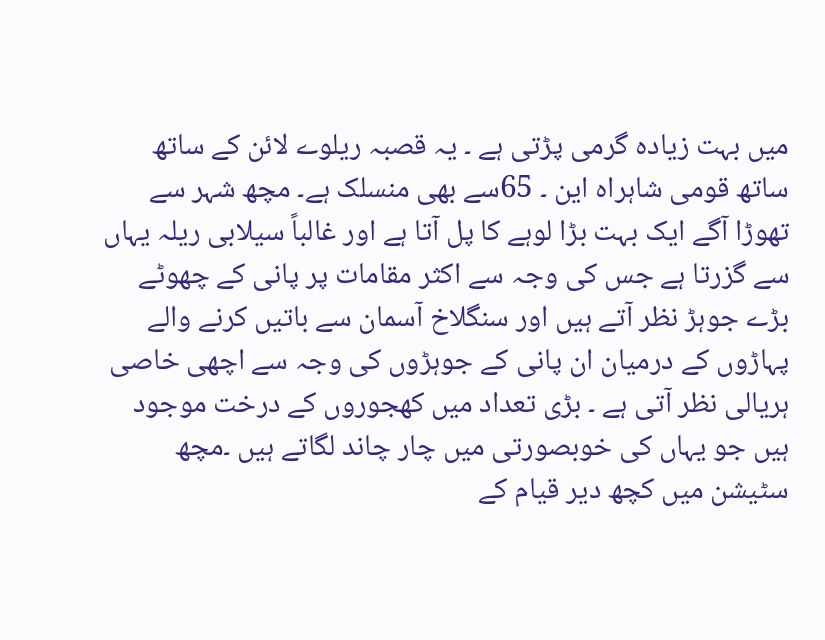میں بہت زیادہ گرمی پڑتی ہے ۔ یہ قصبہ ریلوے لائن کے ساتھ ساتھ قومی شاہراہ این ۔ 65سے بھی منسلک ہے۔ مچھ شہر سے تھوڑا آگے ایک بہت بڑا لوہے کا پل آتا ہے اور غالباً سیلابی ریلہ یہاں سے گزرتا ہے جس کی وجہ سے اکثر مقامات پر پانی کے چھوٹے بڑے جوہڑ نظر آتے ہیں اور سنگلاخ آسمان سے باتیں کرنے والے پہاڑوں کے درمیان ان پانی کے جوہڑوں کی وجہ سے اچھی خاصی ہریالی نظر آتی ہے ۔ بڑی تعداد میں کھجوروں کے درخت موجود ہیں جو یہاں کی خوبصورتی میں چار چاند لگاتے ہیں ۔مچھ سٹیشن میں کچھ دیر قیام کے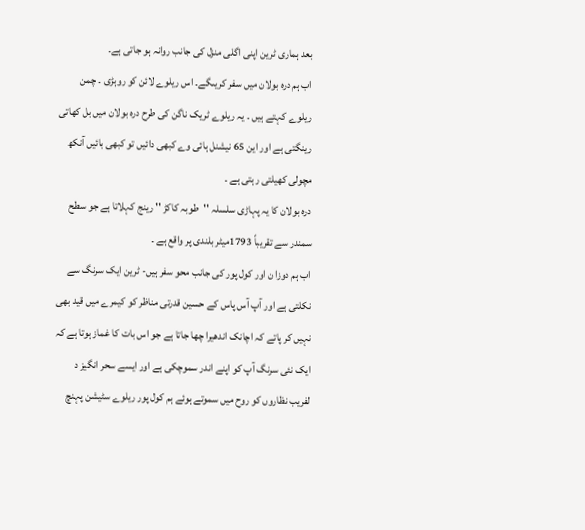بعد ہماری ٹرین اپنی اگلی منزل کی جانب روانہ ہو جاتی ہے۔
اب ہم درہ بولان میں سفر کریںگے۔ اس ریلوے لائن کو روہڑی ۔ چمن ریلوے کہتے ہیں ۔ یہ ریلوے ٹریک ناگن کی طرح درہ بولان میں بل کھاتی رینگتی ہے اور این 65 نیشنل ہائی وے کبھی دائیں تو کبھی بائیں آنکھ مچولی کھیلتی رہتی ہے ۔
درہ بولان کا یہ پہاڑی سلسلہ ''طوبہ کاکڑ '' رینج کہلاتا ہے جو سطح سمندر سے تقریباً 1793میٹر بلندی پر واقع ہے ۔
اب ہم دوزا ن اور کول پور کی جانب محو سفر ہیں- ٹرین ایک سرنگ سے نکلتی ہے اور آپ آس پاس کے حسین قدرتی مناظر کو کیمرے میں قید بھی نہیں کر پاتے کہ اچانک اندھیرا چھا جاتا ہے جو اس بات کا غماز ہوتا ہے کہ ایک نئی سرنگ آپ کو اپنے اندر سموچکی ہے اور ایسے سحر انگیز د لفریب نظاروں کو روح میں سموتے ہوئے ہم کول پور ریلوے سٹیشن پہنچ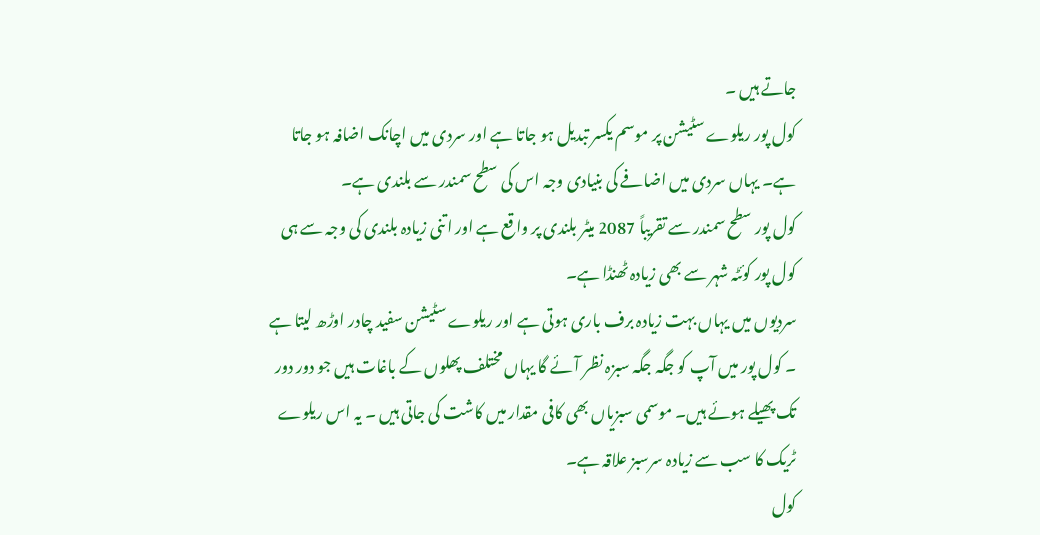جاتے ہیں ۔
کول پور ریلوے سٹیشن پر موسم یکسر تبدیل ہو جاتا ہے اور سردی میں اچانک اضافہ ہو جاتا ہے۔ یہاں سردی میں اضافے کی بنیادی وجہ اس کی سطح سمندر سے بلندی ہے۔
کول پور سطح سمندر سے تقریباً 2087 میٹر بلندی پر واقع ہے اور اتنی زیادہ بلندی کی وجہ سے ہی کول پور کوئٹہ شہر سے بھی زیادہ ٹھنڈا ہے۔
سردیوں میں یہاں بہت زیادہ برف باری ہوتی ہے اور ریلوے سٹیشن سفید چادر اوڑھ لیتا ہے ۔ کول پور میں آپ کو جگہ جگہ سبزہ نظر آئے گا یہاں مختلف پھلوں کے باغات ہیں جو دور دور تک پھیلے ہوئے ہیں۔ موسمی سبزیاں بھی کافی مقدار میں کاشت کی جاتی ہیں ۔ یہ اس ریلوے ٹریک کا سب سے زیادہ سرسبز علاقہ ہے۔
کول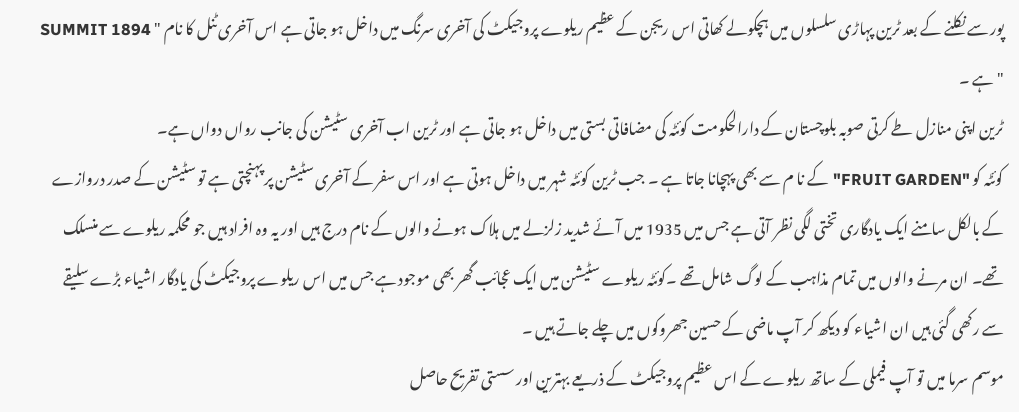پور سے نکلنے کے بعد ٹرین پہاڑی سلسلوں میں ہچکولے کھاتی اس ریجن کے عظیم ریلوے پروجیکٹ کی آخری سرنگ میں داخل ہو جاتی ہے اس آخری ٹنل کا نام " SUMMIT 1894 " ہے ۔
ٹرین اپنی منازل طے کرتی صوبہ بلوچستان کے دارالحکومت کوئٹہ کی مضافاتی بستی میں داخل ہو جاتی ہے اور ٹرین اب آخری سٹیشن کی جانب رواں دواں ہے۔
کوئٹہ کو "FRUIT GARDEN" کے نا م سے بھی پہچانا جاتا ہے ۔ جب ٹرین کوئٹہ شہر میں داخل ہوتی ہے اور اس سفر کے آخری سٹیشن پر پہنچتی ہے تو سٹیشن کے صدر دروازے کے بالکل سامنے ایک یادگاری تختی لگی نظر آتی ہے جس میں 1935 میں آئے شدید زلزلے میں ہلاک ہونے والوں کے نام درج ہیں اور یہ وہ افراد ہیں جو محکمہ ریلوے سے منسلک تھے۔ ان مرنے والوں میں تمام مذاہب کے لوگ شامل تھے ۔کوئٹہ ریلوے سٹیشن میں ایک عجائب گھر بھی موجود ہے جس میں اس ریلوے پروجیکٹ کی یادگار اشیاء بڑے سلیقے سے رکھی گئی ہیں ان اشیاء کو دیکھ کر آپ ماضی کے حسین جھروکوں میں چلے جاتے ہیں ۔
موسم سرما میں تو آپ فیملی کے ساتھ ریلوے کے اس عظیم پروجیکٹ کے ذریعے بہترین اور سستی تفریح حاصل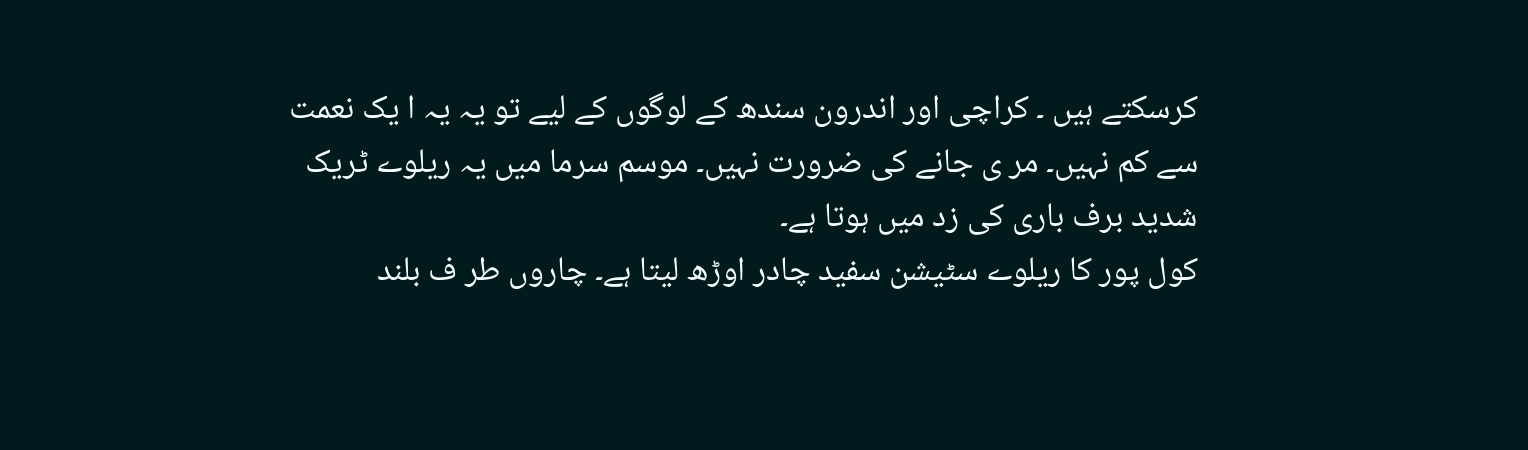کرسکتے ہیں ۔ کراچی اور اندرون سندھ کے لوگوں کے لیے تو یہ یہ ا یک نعمت سے کم نہیں۔ مر ی جانے کی ضرورت نہیں۔ موسم سرما میں یہ ریلوے ٹریک شدید برف باری کی زد میں ہوتا ہے۔
کول پور کا ریلوے سٹیشن سفید چادر اوڑھ لیتا ہے۔ چاروں طر ف بلند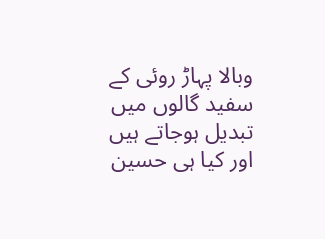وبالا پہاڑ روئی کے سفید گالوں میں تبدیل ہوجاتے ہیں اور کیا ہی حسین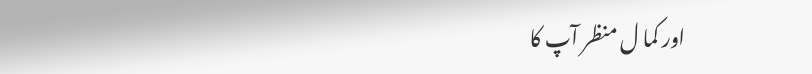اور کما ل منظر آپ کا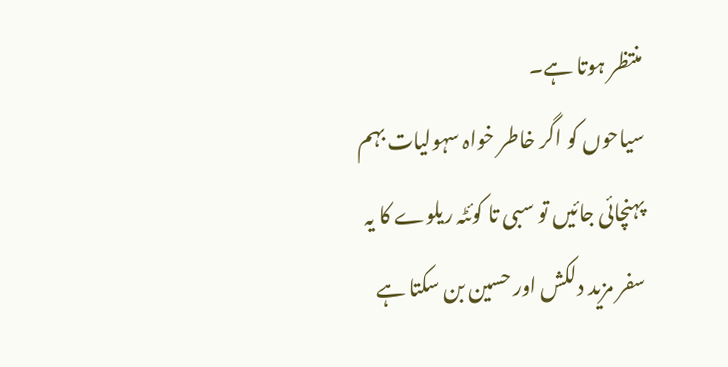منتظر ہوتا ہے۔
سیاحوں کو اگر خاطر خواہ سہولیات بہم پہنچائی جائیں تو سبی تا کوئٹہ ریلوے کا یہ سفر مزید دلکش اور حسین بن سکتا ہے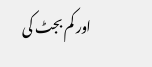اور کم بجٹ کی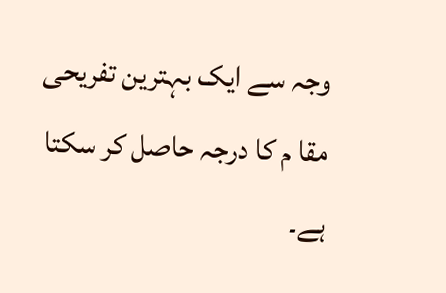وجہ سے ایک بہترین تفریحی مقا م کا درجہ حاصل کر سکتا ہے۔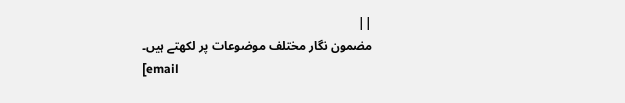||
مضمون نگار مختلف موضوعات پر لکھتے ہیں۔
[email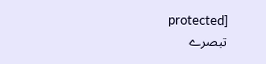protected]
تبصرے